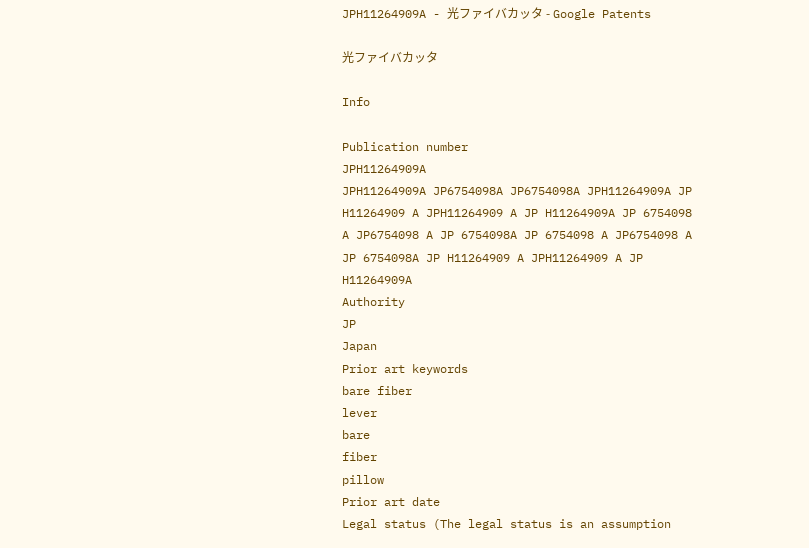JPH11264909A - 光ファイバカッタ - Google Patents

光ファイバカッタ

Info

Publication number
JPH11264909A
JPH11264909A JP6754098A JP6754098A JPH11264909A JP H11264909 A JPH11264909 A JP H11264909A JP 6754098 A JP6754098 A JP 6754098A JP 6754098 A JP6754098 A JP 6754098A JP H11264909 A JPH11264909 A JP H11264909A
Authority
JP
Japan
Prior art keywords
bare fiber
lever
bare
fiber
pillow
Prior art date
Legal status (The legal status is an assumption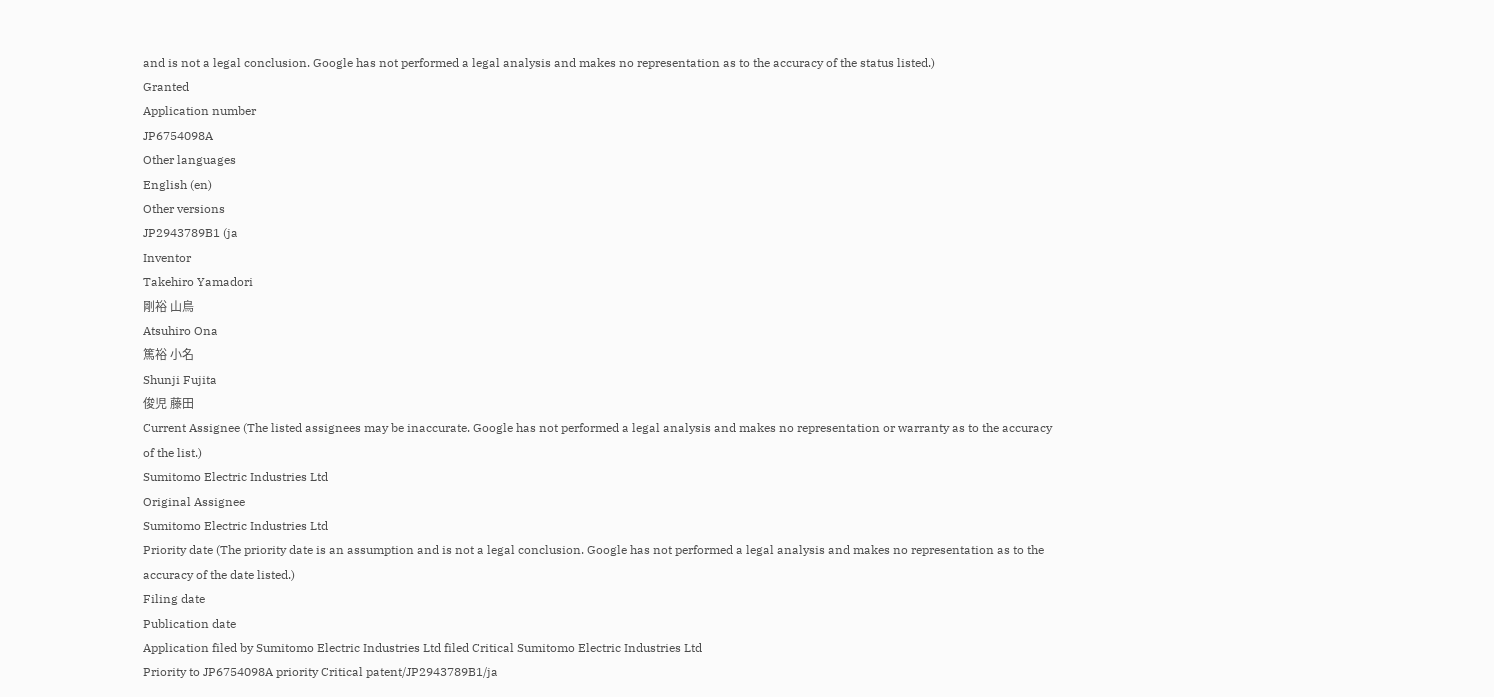and is not a legal conclusion. Google has not performed a legal analysis and makes no representation as to the accuracy of the status listed.)
Granted
Application number
JP6754098A
Other languages
English (en)
Other versions
JP2943789B1 (ja
Inventor
Takehiro Yamadori
剛裕 山鳥
Atsuhiro Ona
篤裕 小名
Shunji Fujita
俊児 藤田
Current Assignee (The listed assignees may be inaccurate. Google has not performed a legal analysis and makes no representation or warranty as to the accuracy of the list.)
Sumitomo Electric Industries Ltd
Original Assignee
Sumitomo Electric Industries Ltd
Priority date (The priority date is an assumption and is not a legal conclusion. Google has not performed a legal analysis and makes no representation as to the accuracy of the date listed.)
Filing date
Publication date
Application filed by Sumitomo Electric Industries Ltd filed Critical Sumitomo Electric Industries Ltd
Priority to JP6754098A priority Critical patent/JP2943789B1/ja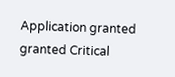Application granted granted Critical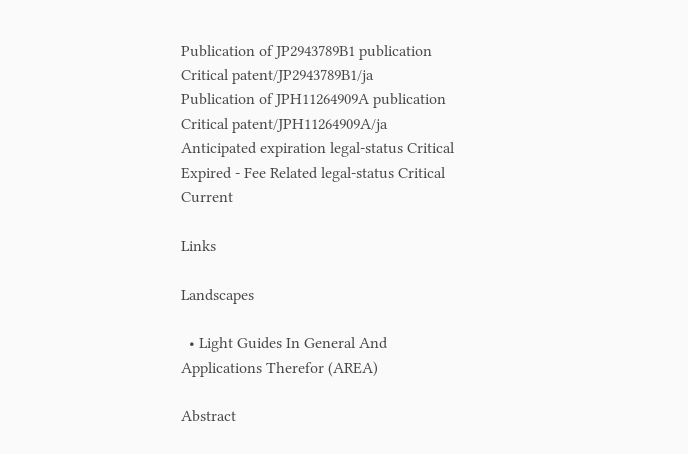Publication of JP2943789B1 publication Critical patent/JP2943789B1/ja
Publication of JPH11264909A publication Critical patent/JPH11264909A/ja
Anticipated expiration legal-status Critical
Expired - Fee Related legal-status Critical Current

Links

Landscapes

  • Light Guides In General And Applications Therefor (AREA)

Abstract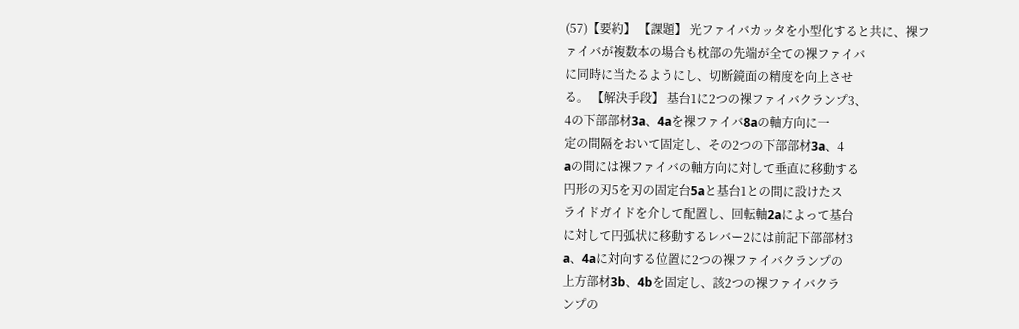(57)【要約】 【課題】 光ファイバカッタを小型化すると共に、裸フ
ァイバが複数本の場合も枕部の先端が全ての裸ファイバ
に同時に当たるようにし、切断鏡面の精度を向上させ
る。 【解決手段】 基台1に2つの裸ファイバクランプ3、
4の下部部材3a、4aを裸ファイバ8aの軸方向に一
定の間隔をおいて固定し、その2つの下部部材3a、4
aの間には裸ファイバの軸方向に対して垂直に移動する
円形の刃5を刃の固定台5aと基台1との間に設けたス
ライドガイドを介して配置し、回転軸2aによって基台
に対して円弧状に移動するレバー2には前記下部部材3
a、4aに対向する位置に2つの裸ファイバクランプの
上方部材3b、4bを固定し、該2つの裸ファイバクラ
ンプの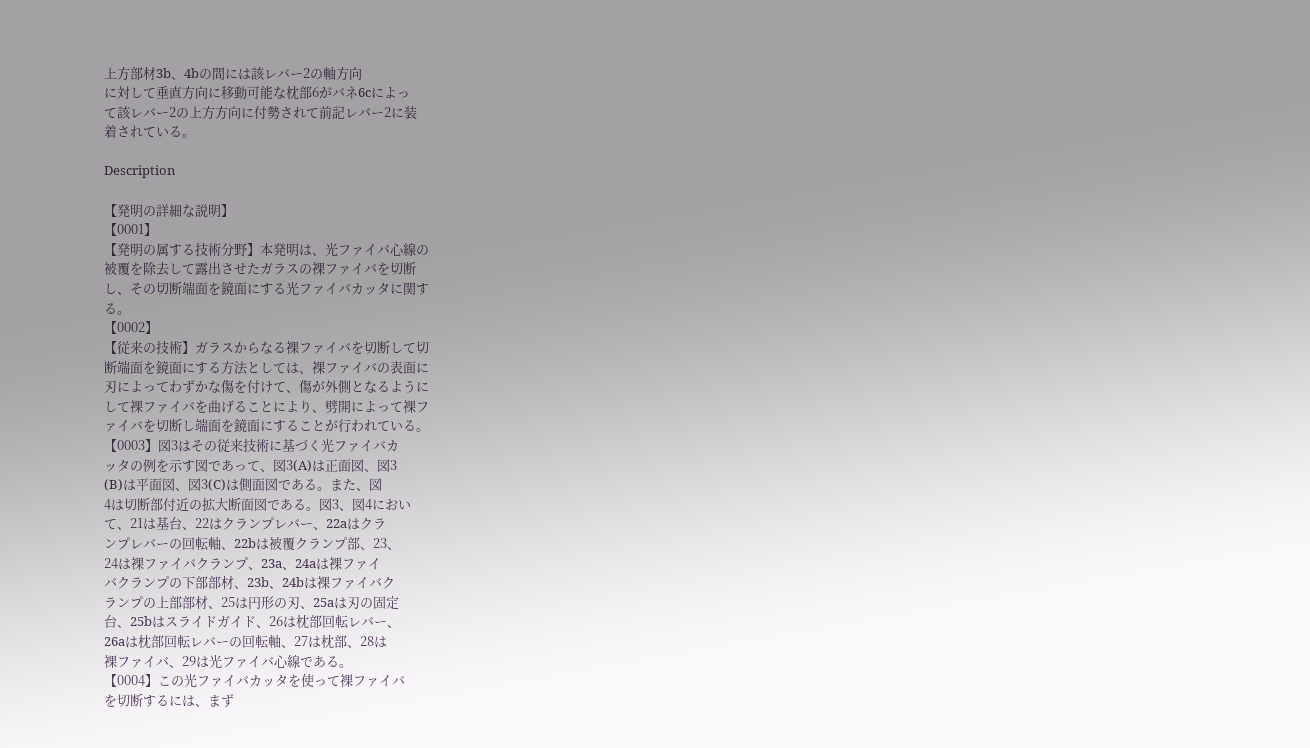上方部材3b、4bの間には該レバー2の軸方向
に対して垂直方向に移動可能な枕部6がバネ6cによっ
て該レバー2の上方方向に付勢されて前記レバー2に装
着されている。

Description

【発明の詳細な説明】
【0001】
【発明の属する技術分野】本発明は、光ファイバ心線の
被覆を除去して露出させたガラスの裸ファイバを切断
し、その切断端面を鏡面にする光ファイバカッタに関す
る。
【0002】
【従来の技術】ガラスからなる裸ファイバを切断して切
断端面を鏡面にする方法としては、裸ファイバの表面に
刃によってわずかな傷を付けて、傷が外側となるように
して裸ファイバを曲げることにより、劈開によって裸フ
ァイバを切断し端面を鏡面にすることが行われている。
【0003】図3はその従来技術に基づく光ファイバカ
ッタの例を示す図であって、図3(A)は正面図、図3
(B)は平面図、図3(C)は側面図である。また、図
4は切断部付近の拡大断面図である。図3、図4におい
て、21は基台、22はクランプレバー、22aはクラ
ンプレバーの回転軸、22bは被覆クランプ部、23、
24は裸ファイバクランプ、23a、24aは裸ファイ
バクランプの下部部材、23b、24bは裸ファイバク
ランプの上部部材、25は円形の刃、25aは刃の固定
台、25bはスライドガイド、26は枕部回転レバー、
26aは枕部回転レバーの回転軸、27は枕部、28は
裸ファイバ、29は光ファイバ心線である。
【0004】この光ファイバカッタを使って裸ファイバ
を切断するには、まず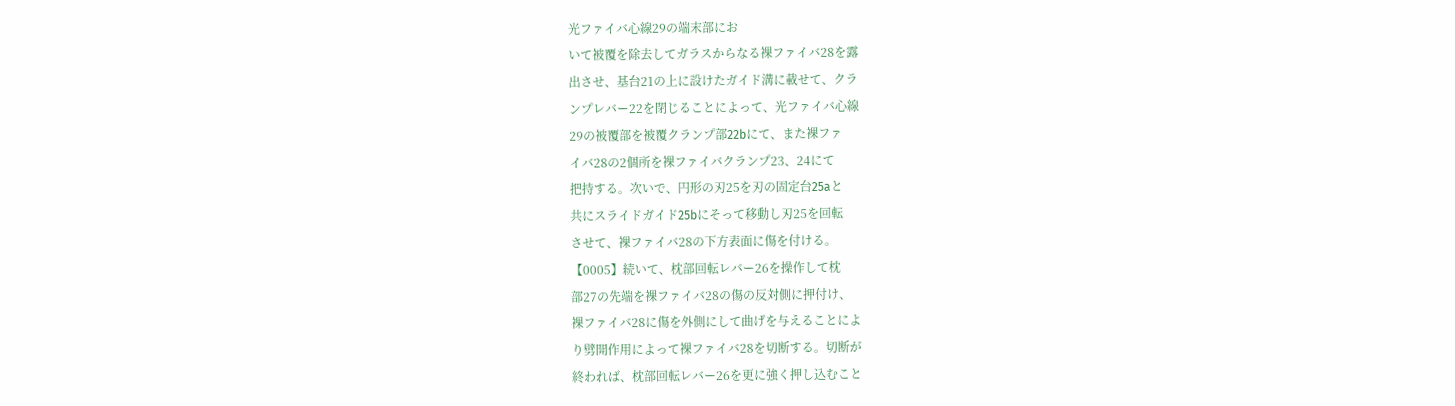光ファイバ心線29の端末部にお
いて被覆を除去してガラスからなる裸ファイバ28を露
出させ、基台21の上に設けたガイド溝に載せて、クラ
ンプレバー22を閉じることによって、光ファイバ心線
29の被覆部を被覆クランプ部22bにて、また裸ファ
イバ28の2個所を裸ファイバクランプ23、24にて
把持する。次いで、円形の刃25を刃の固定台25aと
共にスライドガイド25bにそって移動し刃25を回転
させて、裸ファイバ28の下方表面に傷を付ける。
【0005】続いて、枕部回転レバー26を操作して枕
部27の先端を裸ファイバ28の傷の反対側に押付け、
裸ファイバ28に傷を外側にして曲げを与えることによ
り劈開作用によって裸ファイバ28を切断する。切断が
終われば、枕部回転レバー26を更に強く押し込むこと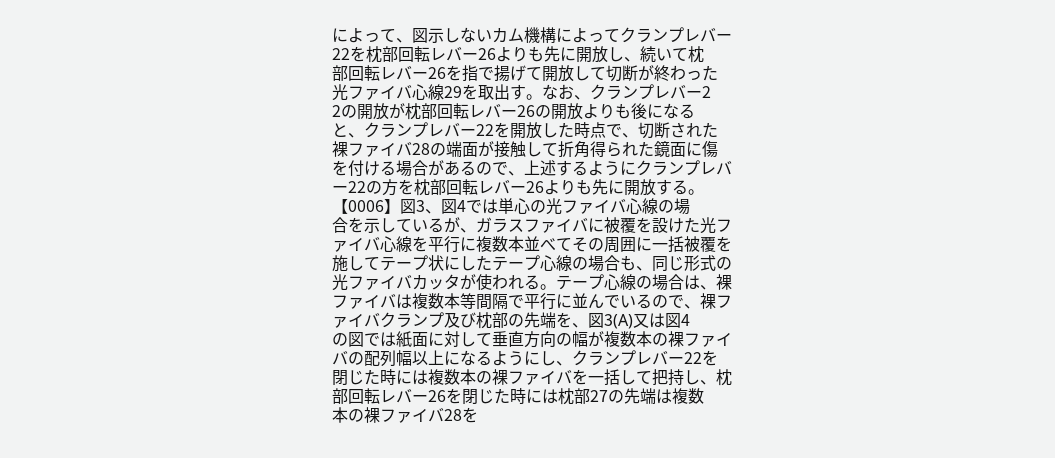によって、図示しないカム機構によってクランプレバー
22を枕部回転レバー26よりも先に開放し、続いて枕
部回転レバー26を指で揚げて開放して切断が終わった
光ファイバ心線29を取出す。なお、クランプレバー2
2の開放が枕部回転レバー26の開放よりも後になる
と、クランプレバー22を開放した時点で、切断された
裸ファイバ28の端面が接触して折角得られた鏡面に傷
を付ける場合があるので、上述するようにクランプレバ
ー22の方を枕部回転レバー26よりも先に開放する。
【0006】図3、図4では単心の光ファイバ心線の場
合を示しているが、ガラスファイバに被覆を設けた光フ
ァイバ心線を平行に複数本並べてその周囲に一括被覆を
施してテープ状にしたテープ心線の場合も、同じ形式の
光ファイバカッタが使われる。テープ心線の場合は、裸
ファイバは複数本等間隔で平行に並んでいるので、裸フ
ァイバクランプ及び枕部の先端を、図3(A)又は図4
の図では紙面に対して垂直方向の幅が複数本の裸ファイ
バの配列幅以上になるようにし、クランプレバー22を
閉じた時には複数本の裸ファイバを一括して把持し、枕
部回転レバー26を閉じた時には枕部27の先端は複数
本の裸ファイバ28を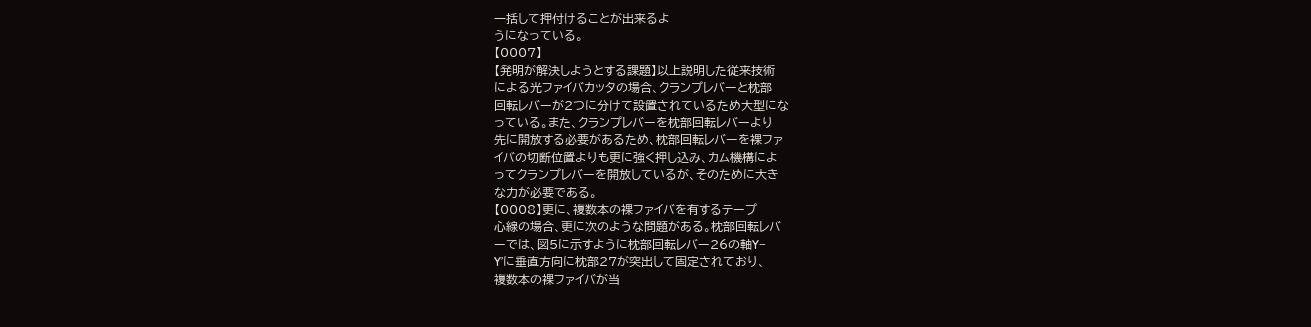一括して押付けることが出来るよ
うになっている。
【0007】
【発明が解決しようとする課題】以上説明した従来技術
による光ファイバカッタの場合、クランプレバーと枕部
回転レバーが2つに分けて設置されているため大型にな
っている。また、クランプレバーを枕部回転レバーより
先に開放する必要があるため、枕部回転レバーを裸ファ
イバの切断位置よりも更に強く押し込み、カム機構によ
ってクランプレバーを開放しているが、そのために大き
な力が必要である。
【0008】更に、複数本の裸ファイバを有するテープ
心線の場合、更に次のような問題がある。枕部回転レバ
ーでは、図5に示すように枕部回転レバー26の軸Y−
Y’に垂直方向に枕部27が突出して固定されており、
複数本の裸ファイバが当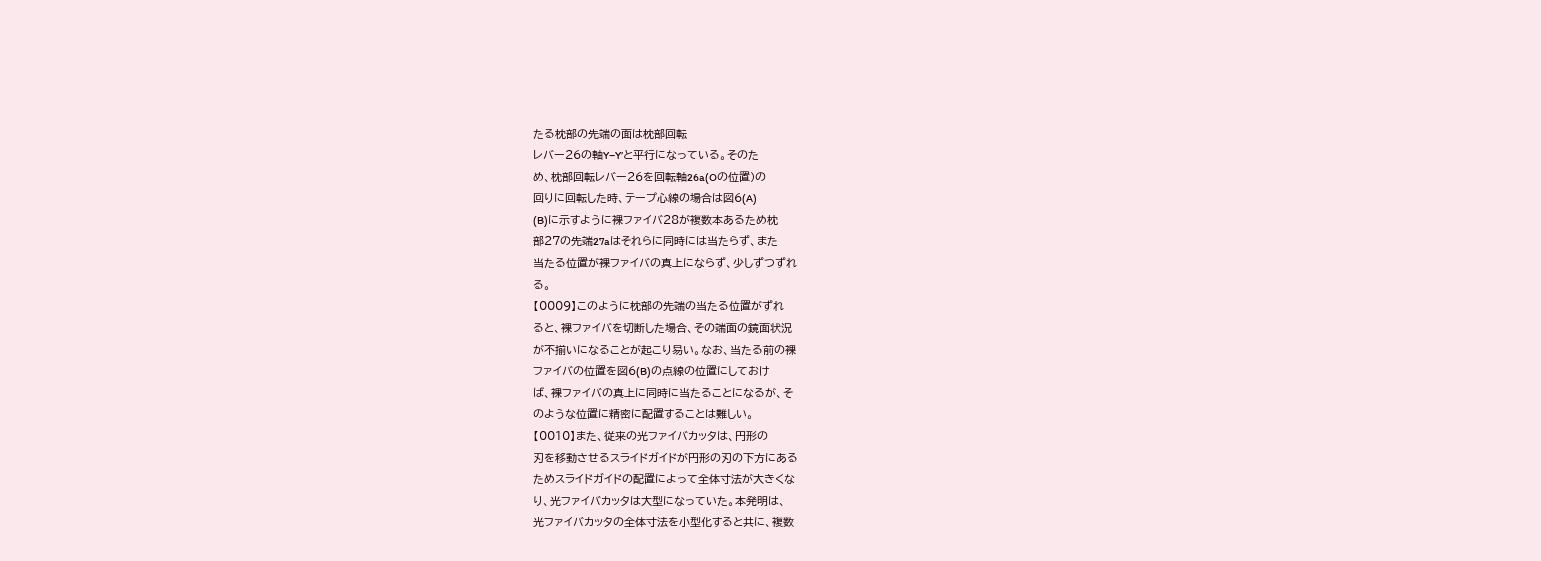たる枕部の先端の面は枕部回転
レバー26の軸Y−Y’と平行になっている。そのた
め、枕部回転レバー26を回転軸26a(Oの位置)の
回りに回転した時、テープ心線の場合は図6(A)
(B)に示すように裸ファイバ28が複数本あるため枕
部27の先端27aはそれらに同時には当たらず、また
当たる位置が裸ファイバの真上にならず、少しずつずれ
る。
【0009】このように枕部の先端の当たる位置がずれ
ると、裸ファイバを切断した場合、その端面の鏡面状況
が不揃いになることが起こり易い。なお、当たる前の裸
ファイバの位置を図6(B)の点線の位置にしておけ
ば、裸ファイバの真上に同時に当たることになるが、そ
のような位置に精密に配置することは難しい。
【0010】また、従来の光ファイバカッタは、円形の
刃を移動させるスライドガイドが円形の刃の下方にある
ためスライドガイドの配置によって全体寸法が大きくな
り、光ファイバカッタは大型になっていた。本発明は、
光ファイバカッタの全体寸法を小型化すると共に、複数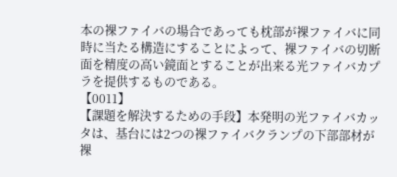本の裸ファイバの場合であっても枕部が裸ファイバに同
時に当たる構造にすることによって、裸ファイバの切断
面を精度の高い鏡面とすることが出来る光ファイバカプ
ラを提供するものである。
【0011】
【課題を解決するための手段】本発明の光ファイバカッ
タは、基台には2つの裸ファイバクランプの下部部材が
裸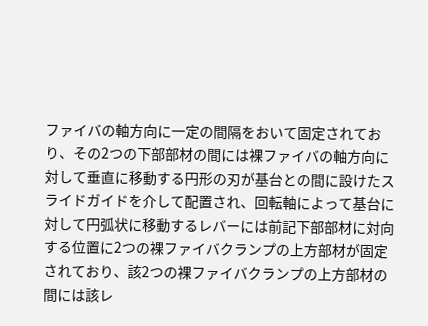ファイバの軸方向に一定の間隔をおいて固定されてお
り、その2つの下部部材の間には裸ファイバの軸方向に
対して垂直に移動する円形の刃が基台との間に設けたス
ライドガイドを介して配置され、回転軸によって基台に
対して円弧状に移動するレバーには前記下部部材に対向
する位置に2つの裸ファイバクランプの上方部材が固定
されており、該2つの裸ファイバクランプの上方部材の
間には該レ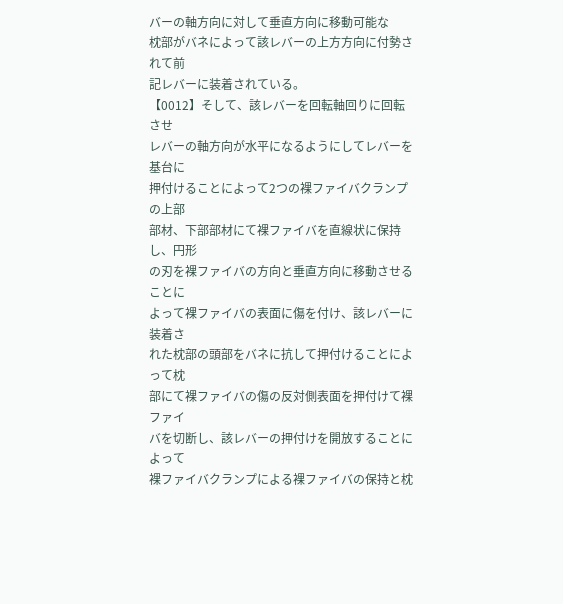バーの軸方向に対して垂直方向に移動可能な
枕部がバネによって該レバーの上方方向に付勢されて前
記レバーに装着されている。
【0012】そして、該レバーを回転軸回りに回転させ
レバーの軸方向が水平になるようにしてレバーを基台に
押付けることによって2つの裸ファイバクランプの上部
部材、下部部材にて裸ファイバを直線状に保持し、円形
の刃を裸ファイバの方向と垂直方向に移動させることに
よって裸ファイバの表面に傷を付け、該レバーに装着さ
れた枕部の頭部をバネに抗して押付けることによって枕
部にて裸ファイバの傷の反対側表面を押付けて裸ファイ
バを切断し、該レバーの押付けを開放することによって
裸ファイバクランプによる裸ファイバの保持と枕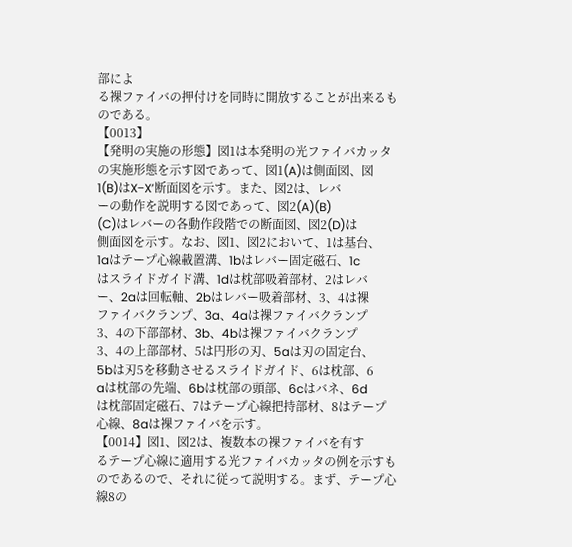部によ
る裸ファイバの押付けを同時に開放することが出来るも
のである。
【0013】
【発明の実施の形態】図1は本発明の光ファイバカッタ
の実施形態を示す図であって、図1(A)は側面図、図
1(B)はX−X’断面図を示す。また、図2は、レバ
ーの動作を説明する図であって、図2(A)(B)
(C)はレバーの各動作段階での断面図、図2(D)は
側面図を示す。なお、図1、図2において、1は基台、
1aはテープ心線載置溝、1bはレバー固定磁石、1c
はスライドガイド溝、1dは枕部吸着部材、2はレバ
ー、2aは回転軸、2bはレバー吸着部材、3、4は裸
ファイバクランプ、3a、4aは裸ファイバクランプ
3、4の下部部材、3b、4bは裸ファイバクランプ
3、4の上部部材、5は円形の刃、5aは刃の固定台、
5bは刃5を移動させるスライドガイド、6は枕部、6
aは枕部の先端、6bは枕部の頭部、6cはバネ、6d
は枕部固定磁石、7はテープ心線把持部材、8はテープ
心線、8aは裸ファイバを示す。
【0014】図1、図2は、複数本の裸ファイバを有す
るテープ心線に適用する光ファイバカッタの例を示すも
のであるので、それに従って説明する。まず、テープ心
線8の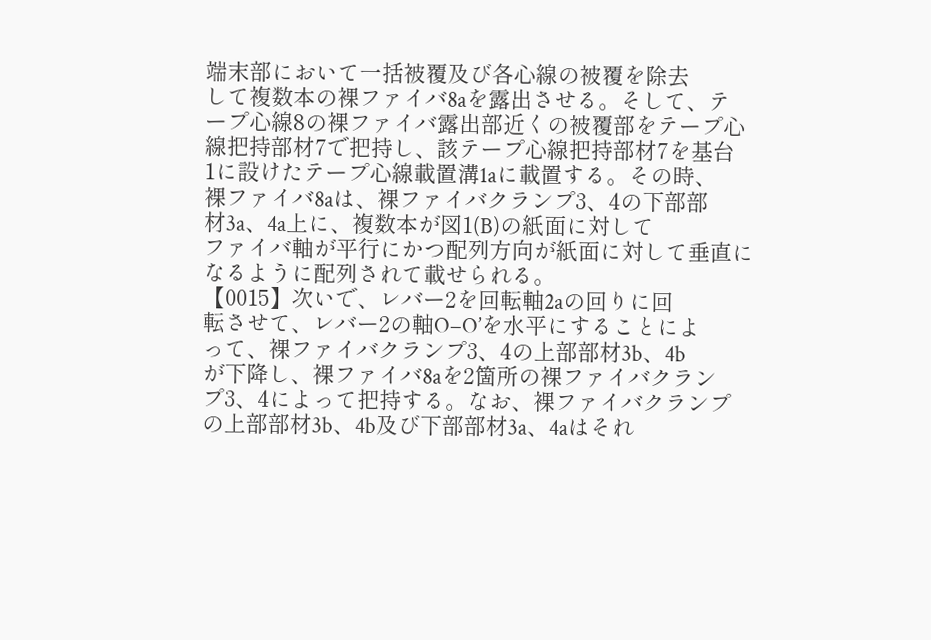端末部において一括被覆及び各心線の被覆を除去
して複数本の裸ファイバ8aを露出させる。そして、テ
ープ心線8の裸ファイバ露出部近くの被覆部をテープ心
線把持部材7で把持し、該テープ心線把持部材7を基台
1に設けたテープ心線載置溝1aに載置する。その時、
裸ファイバ8aは、裸ファイバクランプ3、4の下部部
材3a、4a上に、複数本が図1(B)の紙面に対して
ファイバ軸が平行にかつ配列方向が紙面に対して垂直に
なるように配列されて載せられる。
【0015】次いで、レバー2を回転軸2aの回りに回
転させて、レバー2の軸O−O’を水平にすることによ
って、裸ファイバクランプ3、4の上部部材3b、4b
が下降し、裸ファイバ8aを2箇所の裸ファイバクラン
プ3、4によって把持する。なお、裸ファイバクランプ
の上部部材3b、4b及び下部部材3a、4aはそれ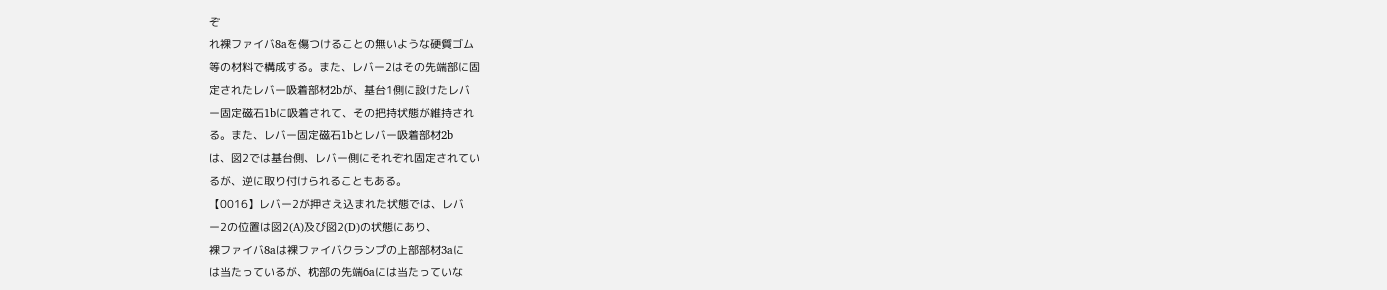ぞ
れ裸ファイバ8aを傷つけることの無いような硬質ゴム
等の材料で構成する。また、レバー2はその先端部に固
定されたレバー吸着部材2bが、基台1側に設けたレバ
ー固定磁石1bに吸着されて、その把持状態が維持され
る。また、レバー固定磁石1bとレバー吸着部材2b
は、図2では基台側、レバー側にそれぞれ固定されてい
るが、逆に取り付けられることもある。
【0016】レバー2が押さえ込まれた状態では、レバ
ー2の位置は図2(A)及び図2(D)の状態にあり、
裸ファイバ8aは裸ファイバクランプの上部部材3aに
は当たっているが、枕部の先端6aには当たっていな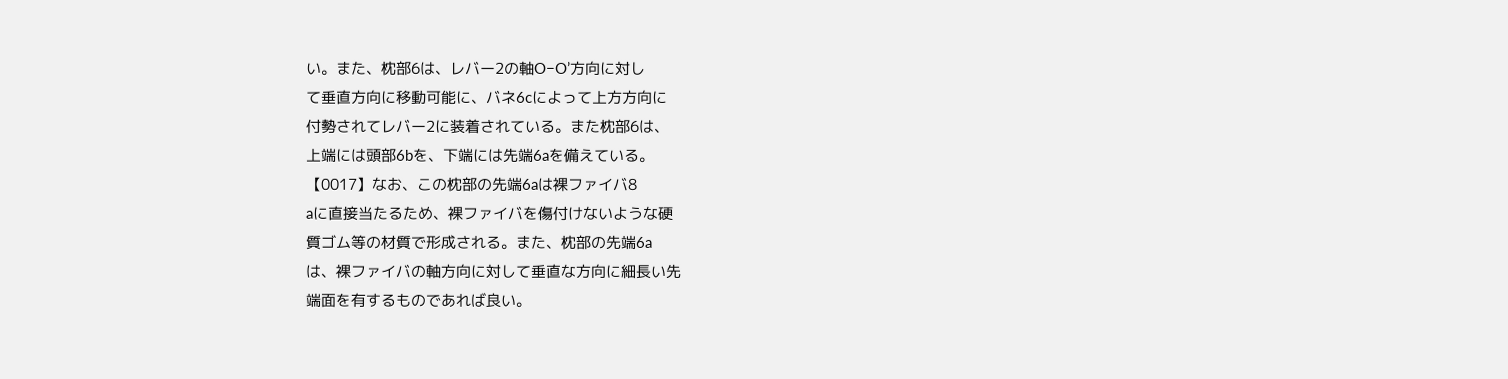い。また、枕部6は、レバー2の軸O−O’方向に対し
て垂直方向に移動可能に、バネ6cによって上方方向に
付勢されてレバー2に装着されている。また枕部6は、
上端には頭部6bを、下端には先端6aを備えている。
【0017】なお、この枕部の先端6aは裸ファイバ8
aに直接当たるため、裸ファイバを傷付けないような硬
質ゴム等の材質で形成される。また、枕部の先端6a
は、裸ファイバの軸方向に対して垂直な方向に細長い先
端面を有するものであれば良い。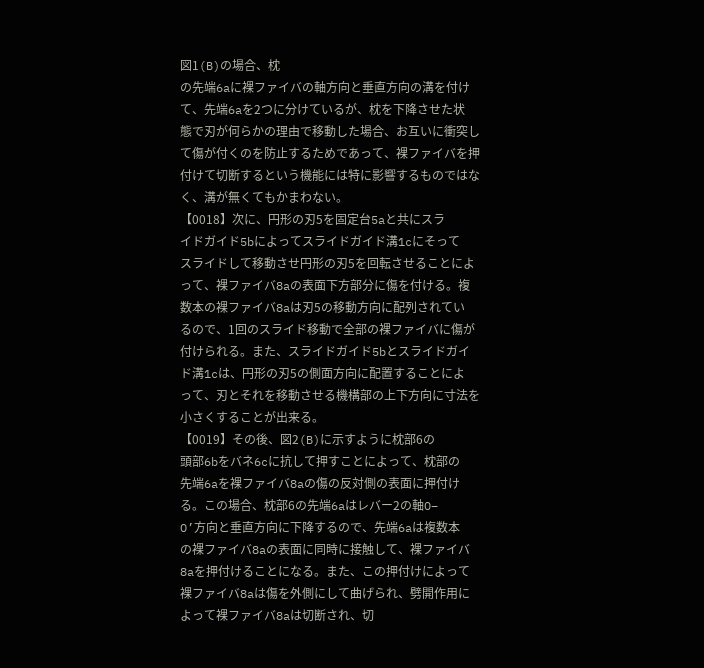図1(B)の場合、枕
の先端6aに裸ファイバの軸方向と垂直方向の溝を付け
て、先端6aを2つに分けているが、枕を下降させた状
態で刃が何らかの理由で移動した場合、お互いに衝突し
て傷が付くのを防止するためであって、裸ファイバを押
付けて切断するという機能には特に影響するものではな
く、溝が無くてもかまわない。
【0018】次に、円形の刃5を固定台5aと共にスラ
イドガイド5bによってスライドガイド溝1cにそって
スライドして移動させ円形の刃5を回転させることによ
って、裸ファイバ8aの表面下方部分に傷を付ける。複
数本の裸ファイバ8aは刃5の移動方向に配列されてい
るので、1回のスライド移動で全部の裸ファイバに傷が
付けられる。また、スライドガイド5bとスライドガイ
ド溝1cは、円形の刃5の側面方向に配置することによ
って、刃とそれを移動させる機構部の上下方向に寸法を
小さくすることが出来る。
【0019】その後、図2(B)に示すように枕部6の
頭部6bをバネ6cに抗して押すことによって、枕部の
先端6aを裸ファイバ8aの傷の反対側の表面に押付け
る。この場合、枕部6の先端6aはレバー2の軸O−
O’方向と垂直方向に下降するので、先端6aは複数本
の裸ファイバ8aの表面に同時に接触して、裸ファイバ
8aを押付けることになる。また、この押付けによって
裸ファイバ8aは傷を外側にして曲げられ、劈開作用に
よって裸ファイバ8aは切断され、切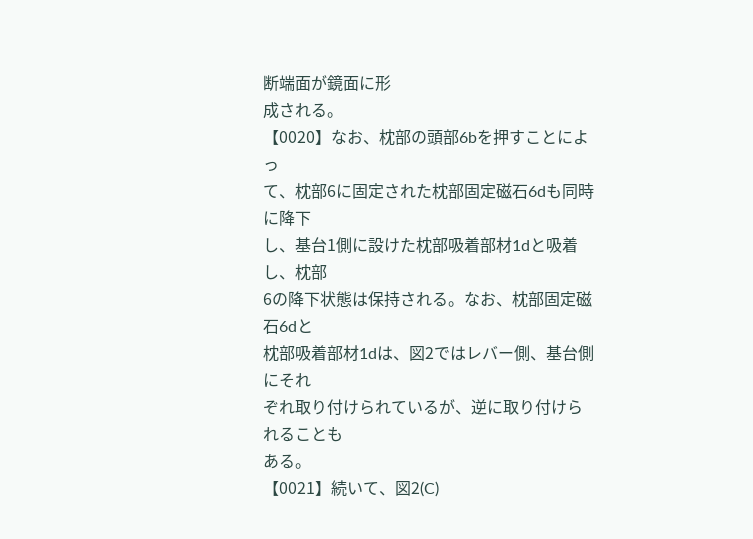断端面が鏡面に形
成される。
【0020】なお、枕部の頭部6bを押すことによっ
て、枕部6に固定された枕部固定磁石6dも同時に降下
し、基台1側に設けた枕部吸着部材1dと吸着し、枕部
6の降下状態は保持される。なお、枕部固定磁石6dと
枕部吸着部材1dは、図2ではレバー側、基台側にそれ
ぞれ取り付けられているが、逆に取り付けられることも
ある。
【0021】続いて、図2(C)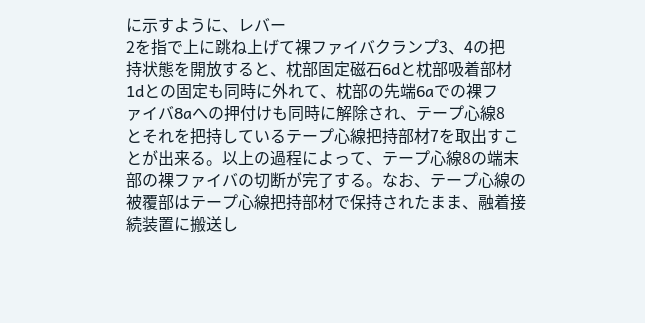に示すように、レバー
2を指で上に跳ね上げて裸ファイバクランプ3、4の把
持状態を開放すると、枕部固定磁石6dと枕部吸着部材
1dとの固定も同時に外れて、枕部の先端6aでの裸フ
ァイバ8aへの押付けも同時に解除され、テープ心線8
とそれを把持しているテープ心線把持部材7を取出すこ
とが出来る。以上の過程によって、テープ心線8の端末
部の裸ファイバの切断が完了する。なお、テープ心線の
被覆部はテープ心線把持部材で保持されたまま、融着接
続装置に搬送し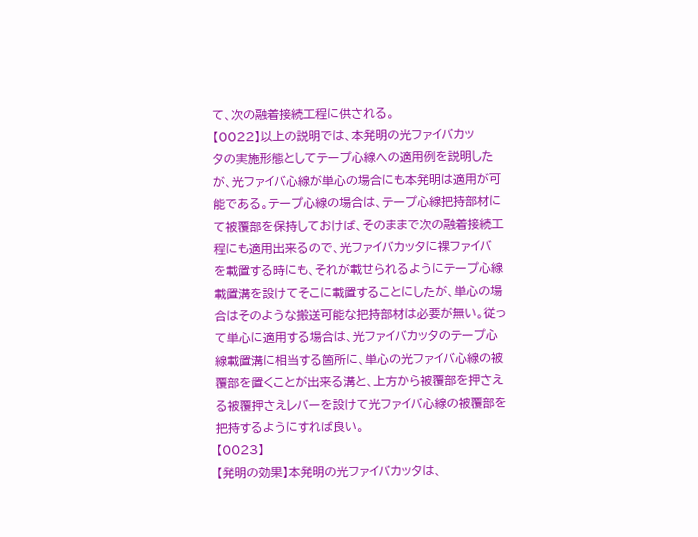て、次の融着接続工程に供される。
【0022】以上の説明では、本発明の光ファイバカッ
タの実施形態としてテープ心線への適用例を説明した
が、光ファイバ心線が単心の場合にも本発明は適用が可
能である。テープ心線の場合は、テープ心線把持部材に
て被覆部を保持しておけば、そのままで次の融着接続工
程にも適用出来るので、光ファイバカッタに裸ファイバ
を載置する時にも、それが載せられるようにテープ心線
載置溝を設けてそこに載置することにしたが、単心の場
合はそのような搬送可能な把持部材は必要が無い。従っ
て単心に適用する場合は、光ファイバカッタのテープ心
線載置溝に相当する箇所に、単心の光ファイバ心線の被
覆部を置くことが出来る溝と、上方から被覆部を押さえ
る被覆押さえレバーを設けて光ファイバ心線の被覆部を
把持するようにすれば良い。
【0023】
【発明の効果】本発明の光ファイバカッタは、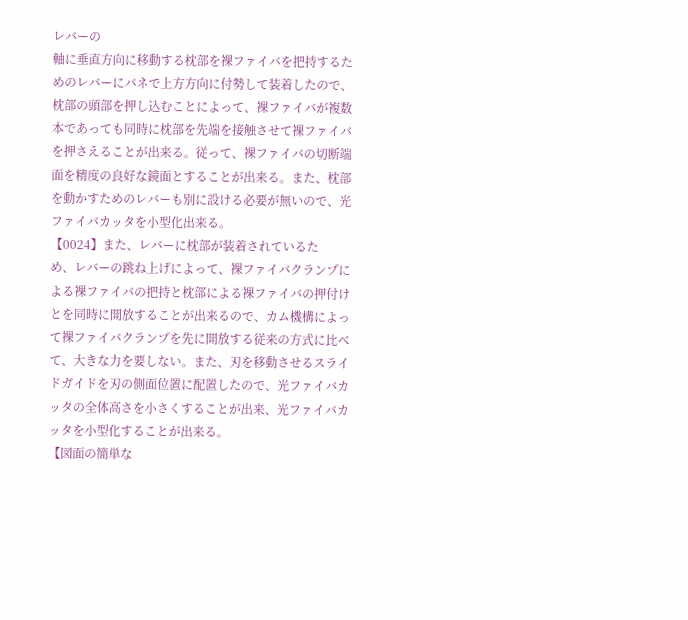レバーの
軸に垂直方向に移動する枕部を裸ファイバを把持するた
めのレバーにバネで上方方向に付勢して装着したので、
枕部の頭部を押し込むことによって、裸ファイバが複数
本であっても同時に枕部を先端を接触させて裸ファイバ
を押さえることが出来る。従って、裸ファイバの切断端
面を精度の良好な鏡面とすることが出来る。また、枕部
を動かすためのレバーも別に設ける必要が無いので、光
ファイバカッタを小型化出来る。
【0024】また、レバーに枕部が装着されているた
め、レバーの跳ね上げによって、裸ファイバクランプに
よる裸ファイバの把持と枕部による裸ファイバの押付け
とを同時に開放することが出来るので、カム機構によっ
て裸ファイバクランプを先に開放する従来の方式に比べ
て、大きな力を要しない。また、刃を移動させるスライ
ドガイドを刃の側面位置に配置したので、光ファイバカ
ッタの全体高さを小さくすることが出来、光ファイバカ
ッタを小型化することが出来る。
【図面の簡単な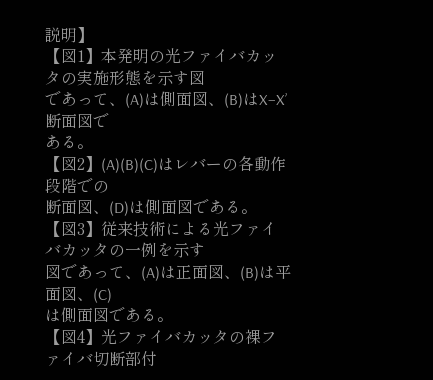説明】
【図1】本発明の光ファイバカッタの実施形態を示す図
であって、(A)は側面図、(B)はX−X’断面図で
ある。
【図2】(A)(B)(C)はレバーの各動作段階での
断面図、(D)は側面図である。
【図3】従来技術による光ファイバカッタの一例を示す
図であって、(A)は正面図、(B)は平面図、(C)
は側面図である。
【図4】光ファイバカッタの裸ファイバ切断部付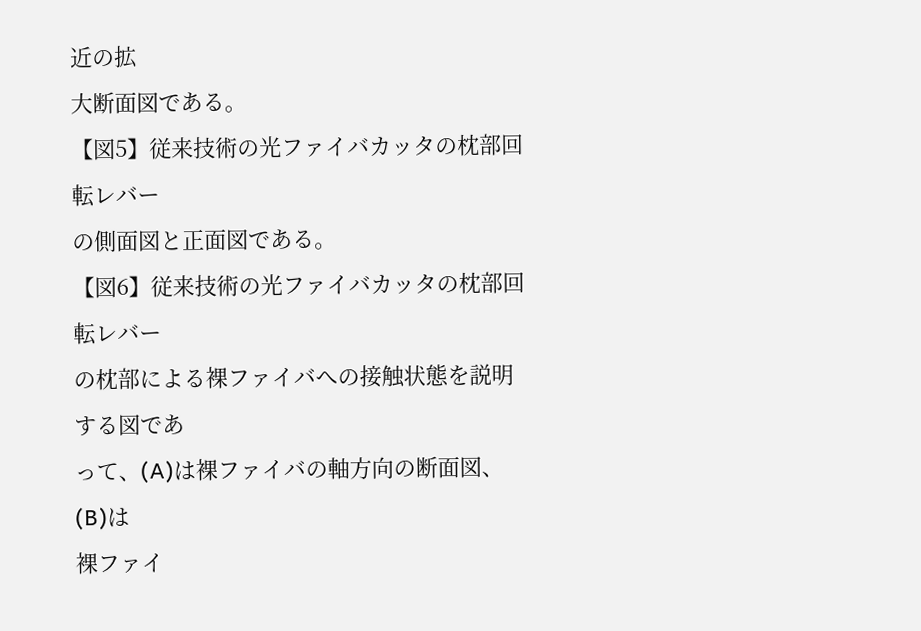近の拡
大断面図である。
【図5】従来技術の光ファイバカッタの枕部回転レバー
の側面図と正面図である。
【図6】従来技術の光ファイバカッタの枕部回転レバー
の枕部による裸ファイバへの接触状態を説明する図であ
って、(A)は裸ファイバの軸方向の断面図、(B)は
裸ファイ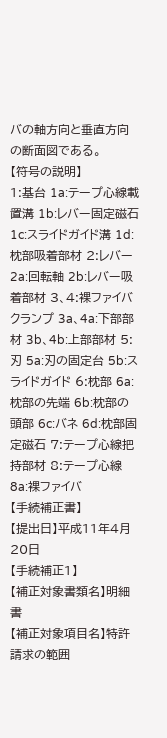バの軸方向と垂直方向の断面図である。
【符号の説明】
1:基台 1a:テープ心線載置溝 1b:レバー固定磁石 1c:スライドガイド溝 1d:枕部吸着部材 2:レバー 2a:回転軸 2b:レバー吸着部材 3、4:裸ファイバクランプ 3a、4a:下部部材 3b、4b:上部部材 5:刃 5a:刃の固定台 5b:スライドガイド 6:枕部 6a:枕部の先端 6b:枕部の頭部 6c:バネ 6d:枕部固定磁石 7:テープ心線把持部材 8:テープ心線 8a:裸ファイバ
【手続補正書】
【提出日】平成11年4月20日
【手続補正1】
【補正対象書類名】明細書
【補正対象項目名】特許請求の範囲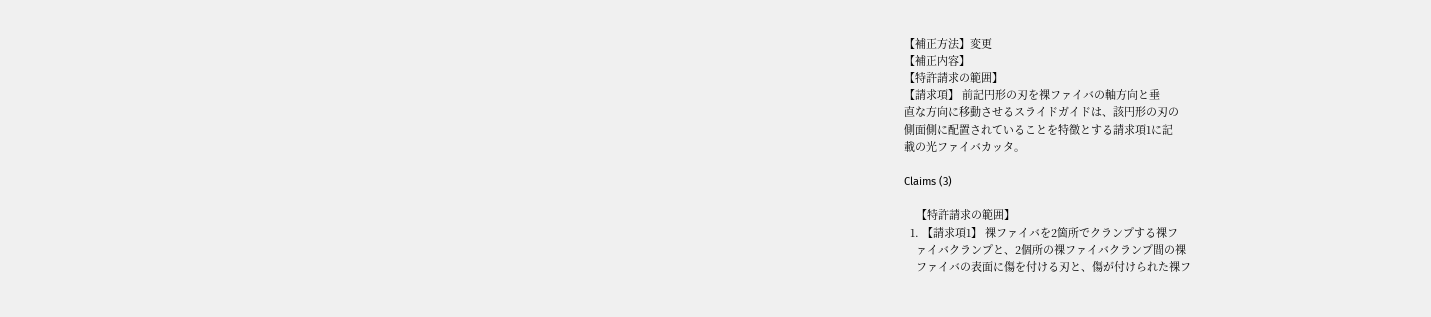【補正方法】変更
【補正内容】
【特許請求の範囲】
【請求項】 前記円形の刃を裸ファイバの軸方向と垂
直な方向に移動させるスライドガイドは、該円形の刃の
側面側に配置されていることを特徴とする請求項1に記
載の光ファイバカッタ。

Claims (3)

    【特許請求の範囲】
  1. 【請求項1】 裸ファイバを2箇所でクランプする裸フ
    ァイバクランプと、2個所の裸ファイバクランプ間の裸
    ファイバの表面に傷を付ける刃と、傷が付けられた裸フ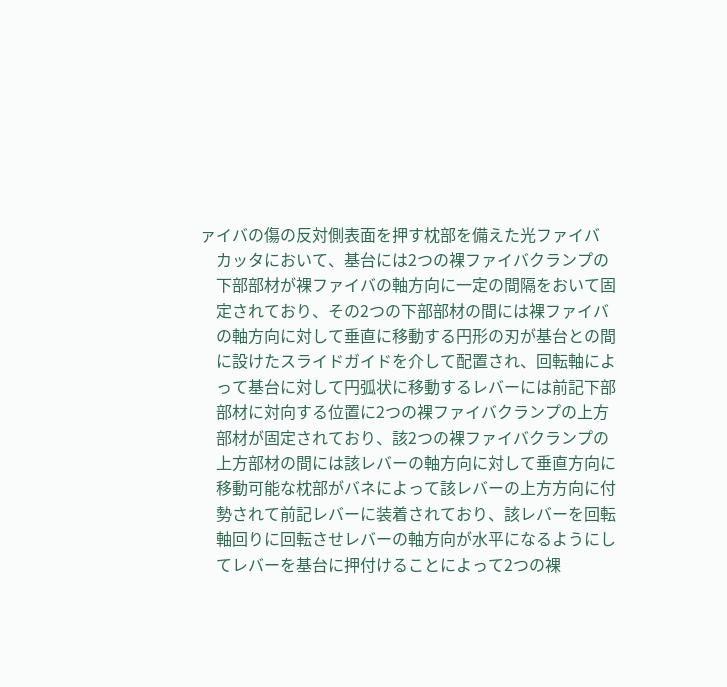ァイバの傷の反対側表面を押す枕部を備えた光ファイバ
    カッタにおいて、基台には2つの裸ファイバクランプの
    下部部材が裸ファイバの軸方向に一定の間隔をおいて固
    定されており、その2つの下部部材の間には裸ファイバ
    の軸方向に対して垂直に移動する円形の刃が基台との間
    に設けたスライドガイドを介して配置され、回転軸によ
    って基台に対して円弧状に移動するレバーには前記下部
    部材に対向する位置に2つの裸ファイバクランプの上方
    部材が固定されており、該2つの裸ファイバクランプの
    上方部材の間には該レバーの軸方向に対して垂直方向に
    移動可能な枕部がバネによって該レバーの上方方向に付
    勢されて前記レバーに装着されており、該レバーを回転
    軸回りに回転させレバーの軸方向が水平になるようにし
    てレバーを基台に押付けることによって2つの裸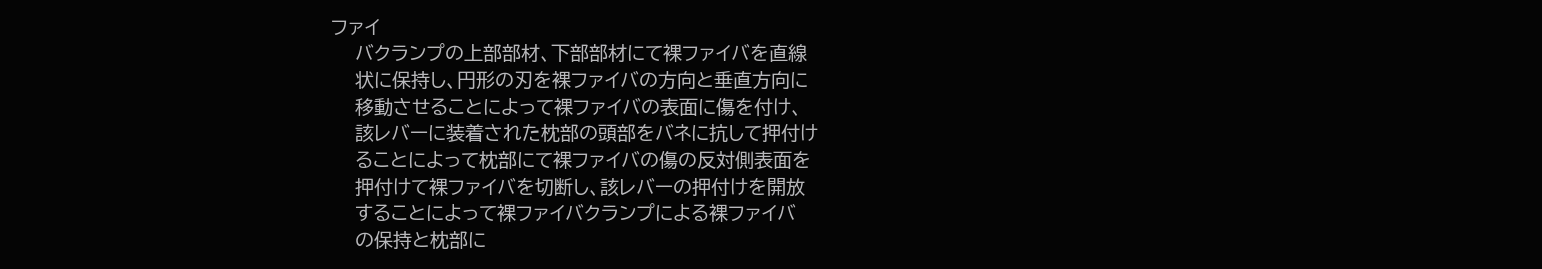ファイ
    バクランプの上部部材、下部部材にて裸ファイバを直線
    状に保持し、円形の刃を裸ファイバの方向と垂直方向に
    移動させることによって裸ファイバの表面に傷を付け、
    該レバーに装着された枕部の頭部をバネに抗して押付け
    ることによって枕部にて裸ファイバの傷の反対側表面を
    押付けて裸ファイバを切断し、該レバーの押付けを開放
    することによって裸ファイバクランプによる裸ファイバ
    の保持と枕部に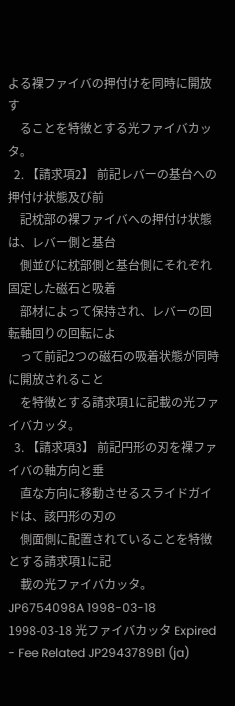よる裸ファイバの押付けを同時に開放す
    ることを特徴とする光ファイバカッタ。
  2. 【請求項2】 前記レバーの基台への押付け状態及び前
    記枕部の裸ファイバへの押付け状態は、レバー側と基台
    側並びに枕部側と基台側にそれぞれ固定した磁石と吸着
    部材によって保持され、レバーの回転軸回りの回転によ
    って前記2つの磁石の吸着状態が同時に開放されること
    を特徴とする請求項1に記載の光ファイバカッタ。
  3. 【請求項3】 前記円形の刃を裸ファイバの軸方向と垂
    直な方向に移動させるスライドガイドは、該円形の刃の
    側面側に配置されていることを特徴とする請求項1に記
    載の光ファイバカッタ。
JP6754098A 1998-03-18 1998-03-18 光ファイバカッタ Expired - Fee Related JP2943789B1 (ja)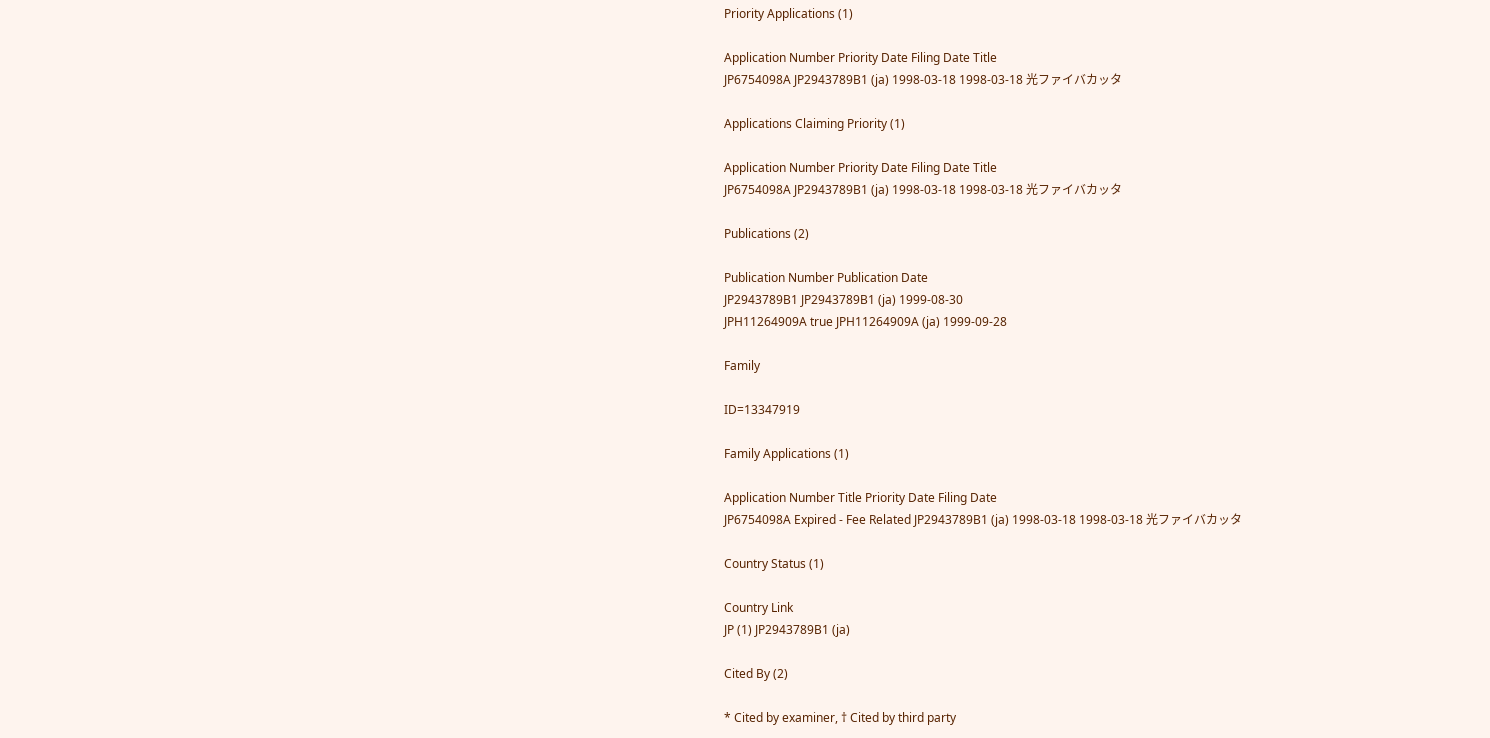Priority Applications (1)

Application Number Priority Date Filing Date Title
JP6754098A JP2943789B1 (ja) 1998-03-18 1998-03-18 光ファイバカッタ

Applications Claiming Priority (1)

Application Number Priority Date Filing Date Title
JP6754098A JP2943789B1 (ja) 1998-03-18 1998-03-18 光ファイバカッタ

Publications (2)

Publication Number Publication Date
JP2943789B1 JP2943789B1 (ja) 1999-08-30
JPH11264909A true JPH11264909A (ja) 1999-09-28

Family

ID=13347919

Family Applications (1)

Application Number Title Priority Date Filing Date
JP6754098A Expired - Fee Related JP2943789B1 (ja) 1998-03-18 1998-03-18 光ファイバカッタ

Country Status (1)

Country Link
JP (1) JP2943789B1 (ja)

Cited By (2)

* Cited by examiner, † Cited by third party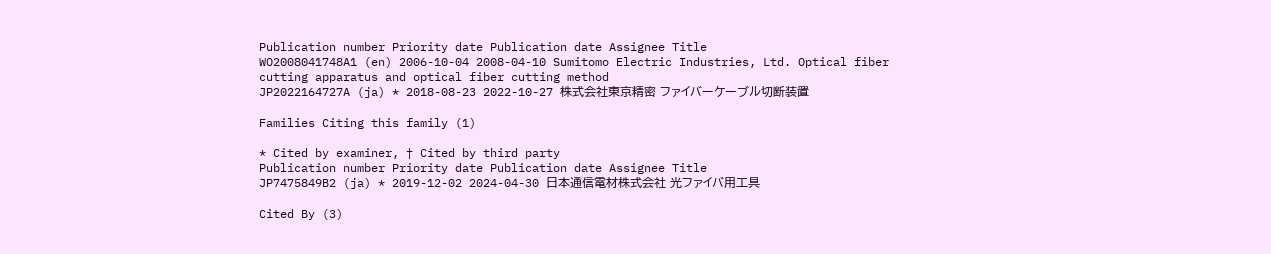Publication number Priority date Publication date Assignee Title
WO2008041748A1 (en) 2006-10-04 2008-04-10 Sumitomo Electric Industries, Ltd. Optical fiber cutting apparatus and optical fiber cutting method
JP2022164727A (ja) * 2018-08-23 2022-10-27 株式会社東京精密 ファイバーケーブル切断装置

Families Citing this family (1)

* Cited by examiner, † Cited by third party
Publication number Priority date Publication date Assignee Title
JP7475849B2 (ja) * 2019-12-02 2024-04-30 日本通信電材株式会社 光ファイバ用工具

Cited By (3)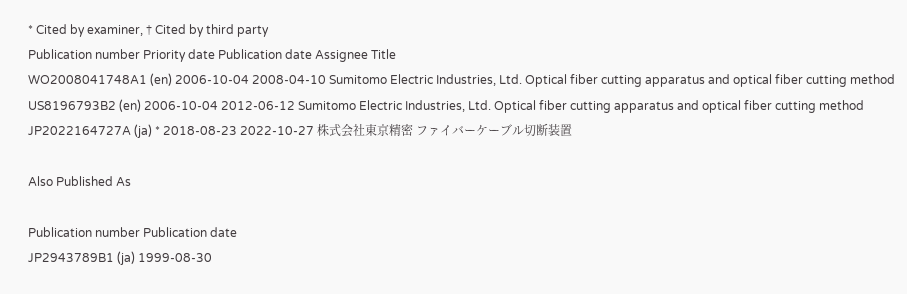* Cited by examiner, † Cited by third party
Publication number Priority date Publication date Assignee Title
WO2008041748A1 (en) 2006-10-04 2008-04-10 Sumitomo Electric Industries, Ltd. Optical fiber cutting apparatus and optical fiber cutting method
US8196793B2 (en) 2006-10-04 2012-06-12 Sumitomo Electric Industries, Ltd. Optical fiber cutting apparatus and optical fiber cutting method
JP2022164727A (ja) * 2018-08-23 2022-10-27 株式会社東京精密 ファイバーケーブル切断装置

Also Published As

Publication number Publication date
JP2943789B1 (ja) 1999-08-30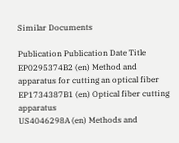Similar Documents

Publication Publication Date Title
EP0295374B2 (en) Method and apparatus for cutting an optical fiber
EP1734387B1 (en) Optical fiber cutting apparatus
US4046298A (en) Methods and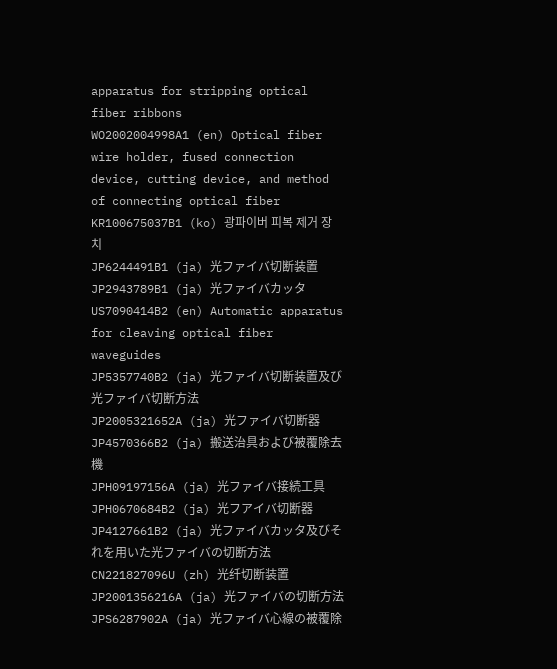apparatus for stripping optical fiber ribbons
WO2002004998A1 (en) Optical fiber wire holder, fused connection device, cutting device, and method of connecting optical fiber
KR100675037B1 (ko) 광파이버 피복 제거 장치
JP6244491B1 (ja) 光ファイバ切断装置
JP2943789B1 (ja) 光ファイバカッタ
US7090414B2 (en) Automatic apparatus for cleaving optical fiber waveguides
JP5357740B2 (ja) 光ファイバ切断装置及び光ファイバ切断方法
JP2005321652A (ja) 光ファイバ切断器
JP4570366B2 (ja) 搬送治具および被覆除去機
JPH09197156A (ja) 光ファイバ接続工具
JPH0670684B2 (ja) 光フアイバ切断器
JP4127661B2 (ja) 光ファイバカッタ及びそれを用いた光ファイバの切断方法
CN221827096U (zh) 光纤切断装置
JP2001356216A (ja) 光ファイバの切断方法
JPS6287902A (ja) 光ファイバ心線の被覆除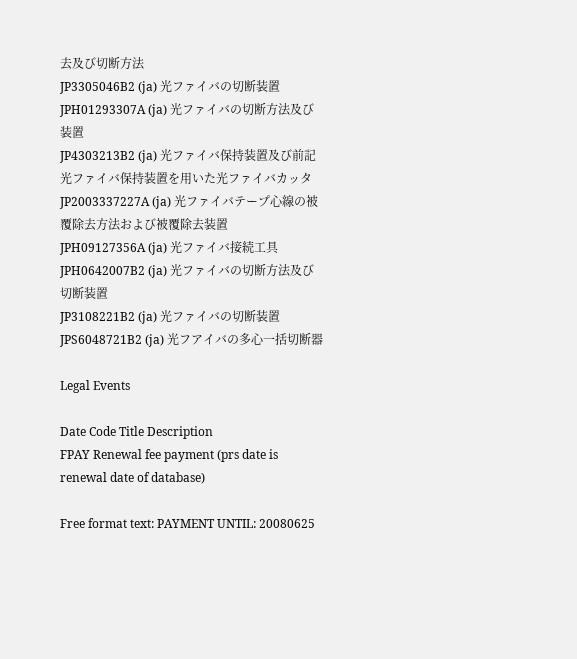去及び切断方法
JP3305046B2 (ja) 光ファイバの切断装置
JPH01293307A (ja) 光ファイバの切断方法及び装置
JP4303213B2 (ja) 光ファイバ保持装置及び前記光ファイバ保持装置を用いた光ファイバカッタ
JP2003337227A (ja) 光ファイバテープ心線の被覆除去方法および被覆除去装置
JPH09127356A (ja) 光ファイバ接続工具
JPH0642007B2 (ja) 光ファイバの切断方法及び切断装置
JP3108221B2 (ja) 光ファイバの切断装置
JPS6048721B2 (ja) 光フアイバの多心一括切断器

Legal Events

Date Code Title Description
FPAY Renewal fee payment (prs date is renewal date of database)

Free format text: PAYMENT UNTIL: 20080625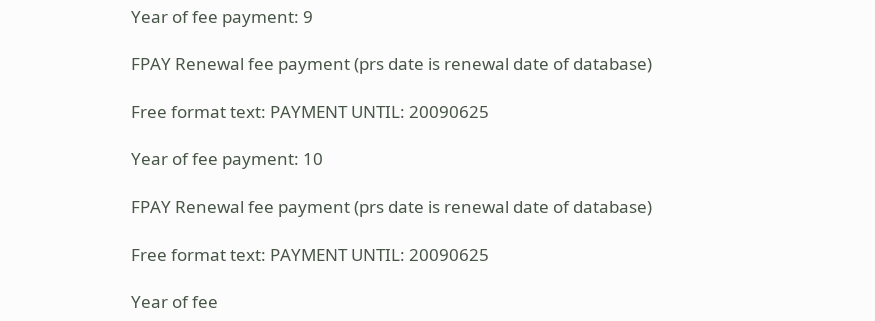Year of fee payment: 9

FPAY Renewal fee payment (prs date is renewal date of database)

Free format text: PAYMENT UNTIL: 20090625

Year of fee payment: 10

FPAY Renewal fee payment (prs date is renewal date of database)

Free format text: PAYMENT UNTIL: 20090625

Year of fee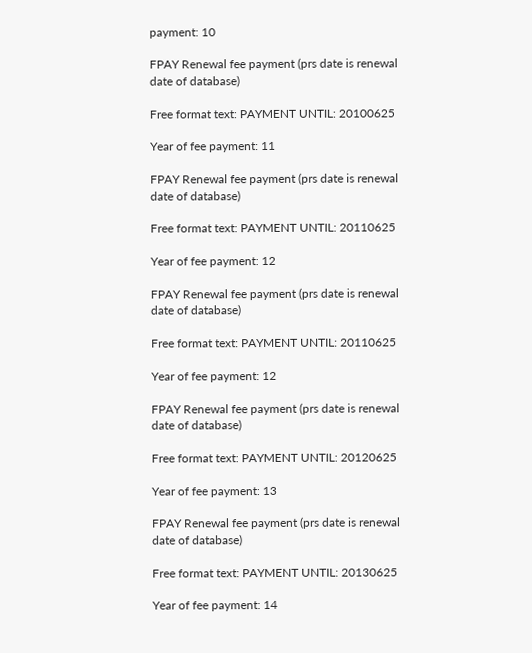payment: 10

FPAY Renewal fee payment (prs date is renewal date of database)

Free format text: PAYMENT UNTIL: 20100625

Year of fee payment: 11

FPAY Renewal fee payment (prs date is renewal date of database)

Free format text: PAYMENT UNTIL: 20110625

Year of fee payment: 12

FPAY Renewal fee payment (prs date is renewal date of database)

Free format text: PAYMENT UNTIL: 20110625

Year of fee payment: 12

FPAY Renewal fee payment (prs date is renewal date of database)

Free format text: PAYMENT UNTIL: 20120625

Year of fee payment: 13

FPAY Renewal fee payment (prs date is renewal date of database)

Free format text: PAYMENT UNTIL: 20130625

Year of fee payment: 14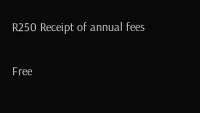R250 Receipt of annual fees

Free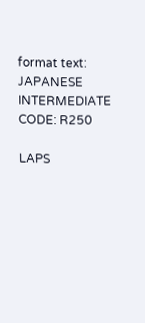format text: JAPANESE INTERMEDIATE CODE: R250

LAPS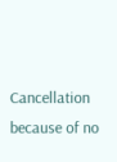Cancellation because of no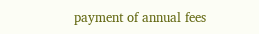payment of annual fees